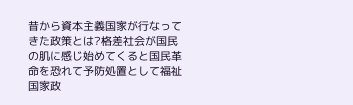昔から資本主義国家が行なってきた政策とは?格差社会が国民の肌に感じ始めてくると国民革命を恐れて予防処置として福祉国家政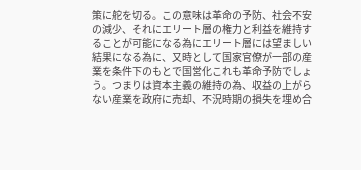策に舵を切る。この意味は革命の予防、社会不安の減少、それにエリート層の権力と利益を維持することが可能になる為にエリート層には望ましい結果になる為に、又時として国家官僚が一部の産業を条件下のもとで国営化これも革命予防でしょう。つまりは資本主義の維持の為、収益の上がらない産業を政府に売却、不況時期の損失を埋め合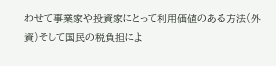わせて事業家や投資家にとって利用価値のある方法(外資)そして国民の税負担によ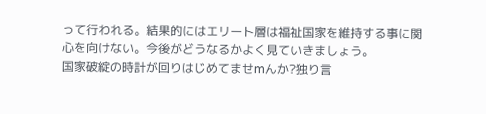って行われる。結果的にはエリート層は福祉国家を維持する事に関心を向けない。今後がどうなるかよく見ていきましょう。
国家破綻の時計が回りはじめてませmんか?独り言